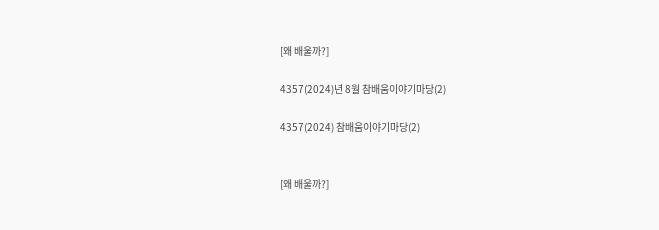[왜 배울까?]

4357(2024)년 8월 참배움이야기마당(2)

4357(2024) 참배움이야기마당(2)


[왜 배울까?]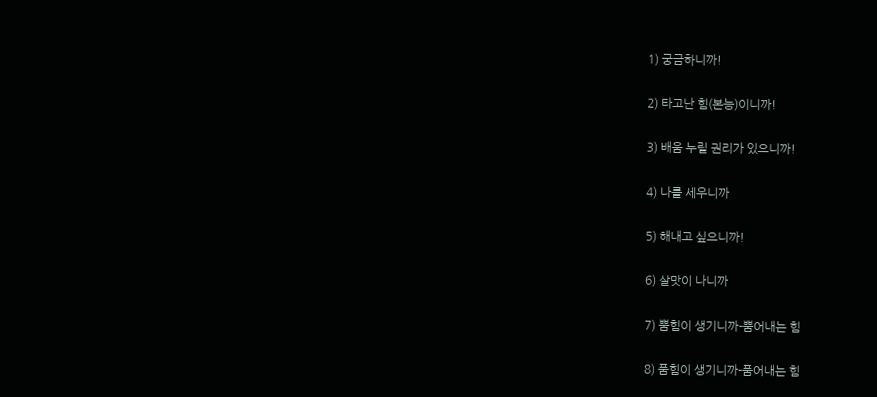1) 궁금하니까!

2) 타고난 힘(본능)이니까!

3) 배움 누릴 권리가 있으니까!

4) 나를 세우니까

5) 해내고 싶으니까!

6) 살맛이 나니까

7) 뿜힘이 생기니까-뿜어내는 힘

8) 품힘이 생기니까-품어내는 힘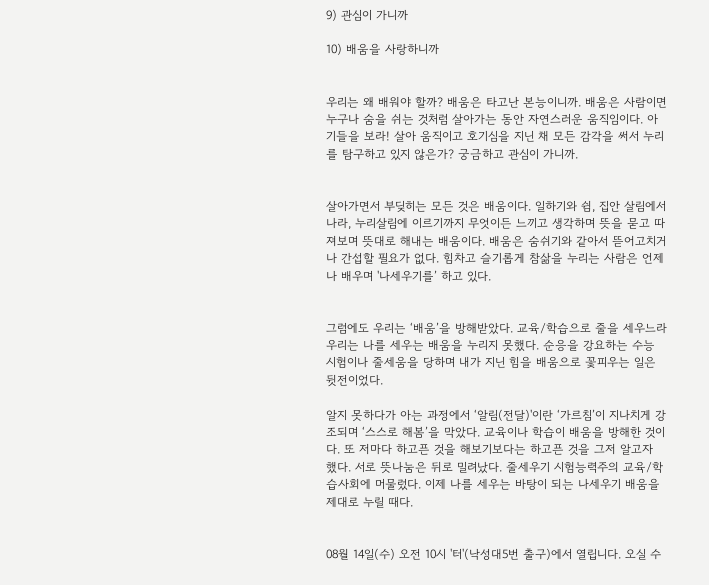9) 관심이 가니까

10) 배움을 사랑하니까


우리는 왜 배워야 할까? 배움은 타고난 본능이니까. 배움은 사람이면 누구나 숨을 쉬는 것처럼 살아가는 동안 자연스러운 움직임이다. 아기들을 보라! 살아 움직이고 호기심을 지닌 채 모든 감각을 써서 누리를 탐구하고 있지 않은가? 궁금하고 관심이 가니까.


살아가면서 부딪히는 모든 것은 배움이다. 일하기와 쉼, 집안 살림에서 나라, 누리살림에 이르기까지 무엇이든 느끼고 생각하며 뜻을 묻고 따져보며 뜻대로 해내는 배움이다. 배움은 숨쉬기와 같아서 뜯어고치거나 간섭할 필요가 없다. 힘차고 슬기롭게 참삶을 누리는 사람은 언제나 배우며 '나세우기를’ 하고 있다.


그럼에도 우리는 ‘배움’을 방해받았다. 교육/학습으로 줄을 세우느라 우리는 나를 세우는 배움을 누리지 못했다. 순응을 강요하는 수능 시험이나 줄세움을 당하며 내가 지닌 힘을 배움으로 꽃피우는 일은 뒷전이었다.

알지 못하다가 아는 과정에서 ‘알림(전달)'이란 ‘가르침’이 지나치게 강조되며 ‘스스로 해봄’을 막았다. 교육이나 학습이 배움을 방해한 것이다. 또 저마다 하고픈 것을 해보기보다는 하고픈 것을 그저 알고자 했다. 서로 뜻나눔은 뒤로 밀려났다. 줄세우기 시험능력주의 교육/학습사회에 머물렀다. 이제 나를 세우는 바탕이 되는 나세우기 배움을 제대로 누릴 때다.


08월 14일(수) 오전 10시 '터'(낙성대5번 출구)에서 열립니다. 오실 수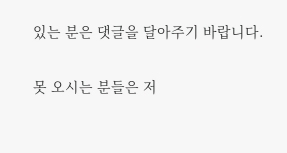있는 분은 댓글을 달아주기 바랍니다.

못 오시는 분들은 저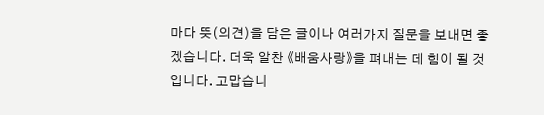마다 뜻(의견)을 담은 글이나 여러가지 질문을 보내면 좋겠습니다. 더욱 알찬 《배움사랑》을 펴내는 데 힘이 될 것입니다. 고맙습니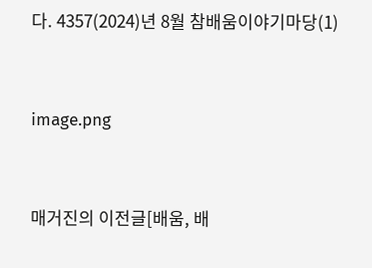다. 4357(2024)년 8월 참배움이야기마당(1)


image.png


매거진의 이전글[배움, 배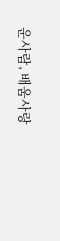운사람, 배움사랑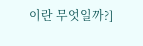이란 무엇일까?]